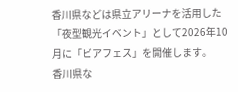香川県などは県立アリーナを活用した「夜型観光イベント」として2026年10月に「ビアフェス」を開催します。
香川県な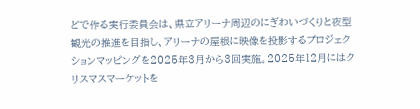どで作る実行委員会は、県立アリーナ周辺のにぎわいづくりと夜型観光の推進を目指し、アリーナの屋根に映像を投影するプロジェクションマッピングを2025年3月から3回実施。2025年12月にはクリスマスマーケットを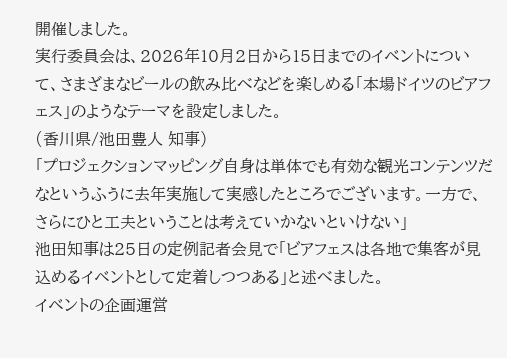開催しました。
実行委員会は、2026年10月2日から15日までのイベントについて、さまざまなビールの飲み比べなどを楽しめる「本場ドイツのビアフェス」のようなテーマを設定しました。
(香川県/池田豊人 知事)
「プロジェクションマッピング自身は単体でも有効な観光コンテンツだなというふうに去年実施して実感したところでございます。一方で、さらにひと工夫ということは考えていかないといけない」
池田知事は25日の定例記者会見で「ビアフェスは各地で集客が見込めるイベントとして定着しつつある」と述べました。
イベントの企画運営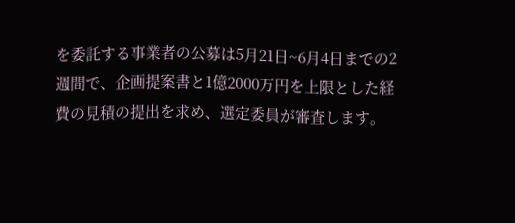を委託する事業者の公募は5月21日~6月4日までの2週間で、企画提案書と1億2000万円を上限とした経費の見積の提出を求め、選定委員が審査します。